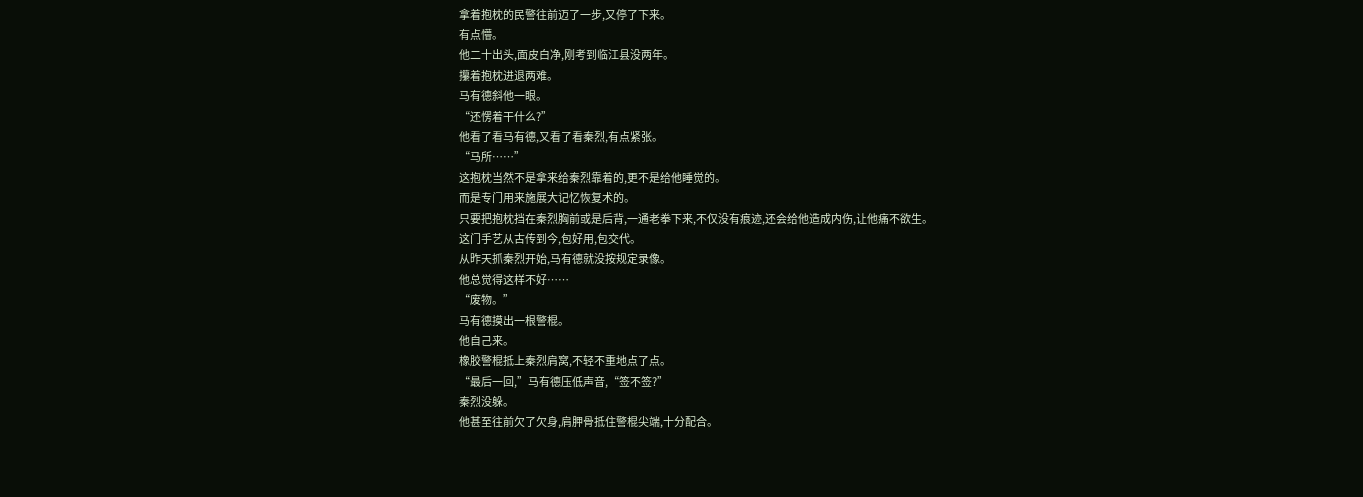拿着抱枕的民警往前迈了一步,又停了下来。
有点懵。
他二十出头,面皮白净,刚考到临江县没两年。
攥着抱枕进退两难。
马有德斜他一眼。
“还愣着干什么?”
他看了看马有德,又看了看秦烈,有点紧张。
“马所……”
这抱枕当然不是拿来给秦烈靠着的,更不是给他睡觉的。
而是专门用来施展大记忆恢复术的。
只要把抱枕挡在秦烈胸前或是后背,一通老拳下来,不仅没有痕迹,还会给他造成内伤,让他痛不欲生。
这门手艺从古传到今,包好用,包交代。
从昨天抓秦烈开始,马有德就没按规定录像。
他总觉得这样不好……
“废物。”
马有德摸出一根警棍。
他自己来。
橡胶警棍抵上秦烈肩窝,不轻不重地点了点。
“最后一回,”马有德压低声音,“签不签?”
秦烈没躲。
他甚至往前欠了欠身,肩胛骨抵住警棍尖端,十分配合。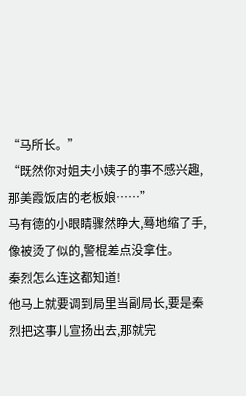“马所长。”
“既然你对姐夫小姨子的事不感兴趣,那美霞饭店的老板娘……”
马有德的小眼睛骤然睁大,蓦地缩了手,像被烫了似的,警棍差点没拿住。
秦烈怎么连这都知道!
他马上就要调到局里当副局长,要是秦烈把这事儿宣扬出去,那就完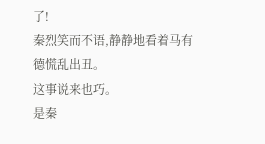了!
秦烈笑而不语,静静地看着马有德慌乱出丑。
这事说来也巧。
是秦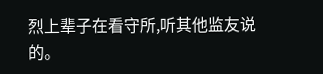烈上辈子在看守所,听其他监友说的。